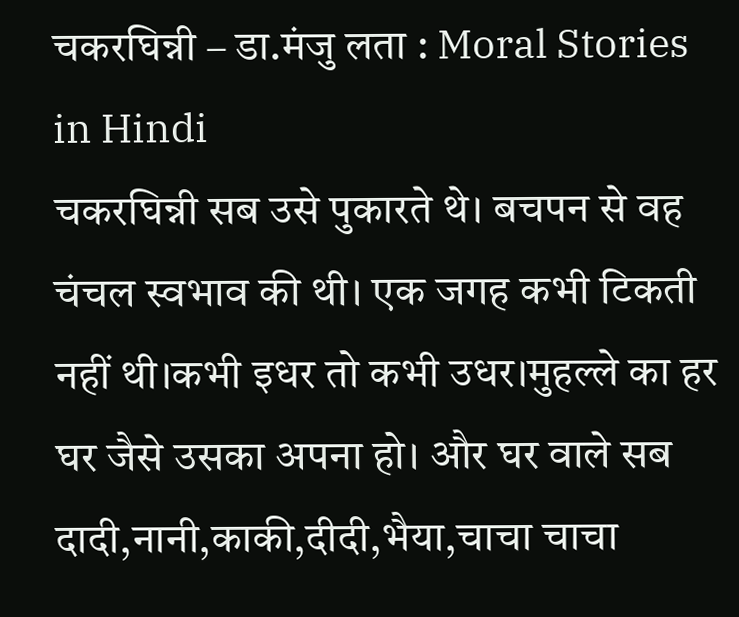चकरघिन्नी – डा.मंजु लता : Moral Stories in Hindi
चकरघिन्नी सब उसे पुकारते थे। बचपन से वह चंचल स्वभाव की थी। एक जगह कभी टिकती नहीं थी।कभी इधर तो कभी उधर।मुहल्ले का हर घर जैसे उसका अपना हो। और घर वाले सब दादी,नानी,काकी,दीदी,भैया,चाचा चाचा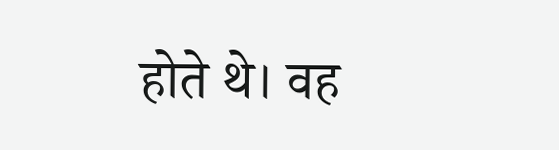होते थे। वह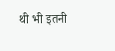थी भी इतनी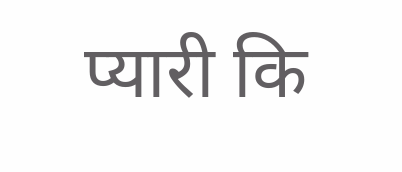प्यारी कि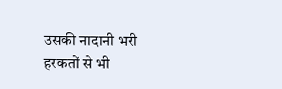उसकी नादानी भरी हरकतों से भी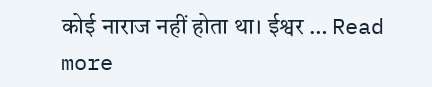कोई नाराज नहीं होता था। ईश्वर … Read more